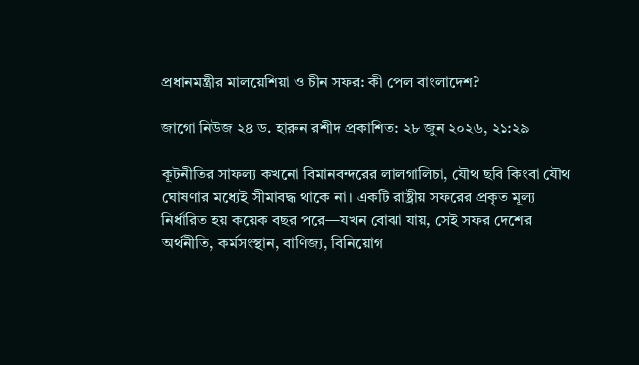প্রধানমন্ত্রীর মালয়েশিয়া ও চীন সফর: কী পেল বাংলাদেশ?

জাগো নিউজ ২৪ ড. হারুন রশীদ প্রকাশিত: ২৮ জুন ২০২৬, ২১:২৯

কূটনীতির সাফল্য কখনো বিমানবন্দরের লালগালিচা, যৌথ ছবি কিংবা যৌথ ঘোষণার মধ্যেই সীমাবদ্ধ থাকে না। একটি রাষ্ট্রীয় সফরের প্রকৃত মূল্য নির্ধারিত হয় কয়েক বছর পরে—যখন বোঝা যায়, সেই সফর দেশের অর্থনীতি, কর্মসংস্থান, বাণিজ্য, বিনিয়োগ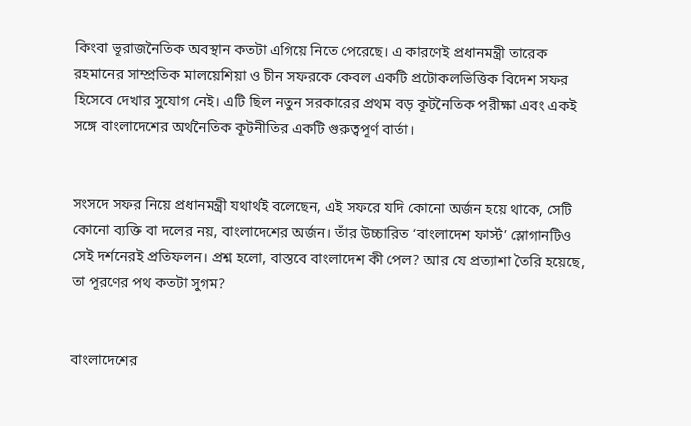কিংবা ভূরাজনৈতিক অবস্থান কতটা এগিয়ে নিতে পেরেছে। এ কারণেই প্রধানমন্ত্রী তারেক রহমানের সাম্প্রতিক মালয়েশিয়া ও চীন সফরকে কেবল একটি প্রটোকলভিত্তিক বিদেশ সফর হিসেবে দেখার সুযোগ নেই। এটি ছিল নতুন সরকারের প্রথম বড় কূটনৈতিক পরীক্ষা এবং একই সঙ্গে বাংলাদেশের অর্থনৈতিক কূটনীতির একটি গুরুত্বপূর্ণ বার্তা।


সংসদে সফর নিয়ে প্রধানমন্ত্রী যথার্থই বলেছেন, এই সফরে যদি কোনো অর্জন হয়ে থাকে, সেটি কোনো ব্যক্তি বা দলের নয়, বাংলাদেশের অর্জন। তাঁর উচ্চারিত ‘বাংলাদেশ ফার্স্ট’ স্লোগানটিও সেই দর্শনেরই প্রতিফলন। প্রশ্ন হলো, বাস্তবে বাংলাদেশ কী পেল? আর যে প্রত্যাশা তৈরি হয়েছে, তা পূরণের পথ কতটা সুগম?


বাংলাদেশের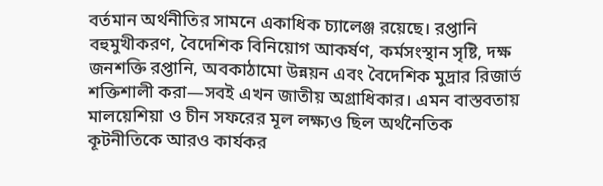বর্তমান অর্থনীতির সামনে একাধিক চ্যালেঞ্জ রয়েছে। রপ্তানি বহুমুখীকরণ, বৈদেশিক বিনিয়োগ আকর্ষণ, কর্মসংস্থান সৃষ্টি, দক্ষ জনশক্তি রপ্তানি, অবকাঠামো উন্নয়ন এবং বৈদেশিক মুদ্রার রিজার্ভ শক্তিশালী করা—সবই এখন জাতীয় অগ্রাধিকার। এমন বাস্তবতায় মালয়েশিয়া ও চীন সফরের মূল লক্ষ্যও ছিল অর্থনৈতিক কূটনীতিকে আরও কার্যকর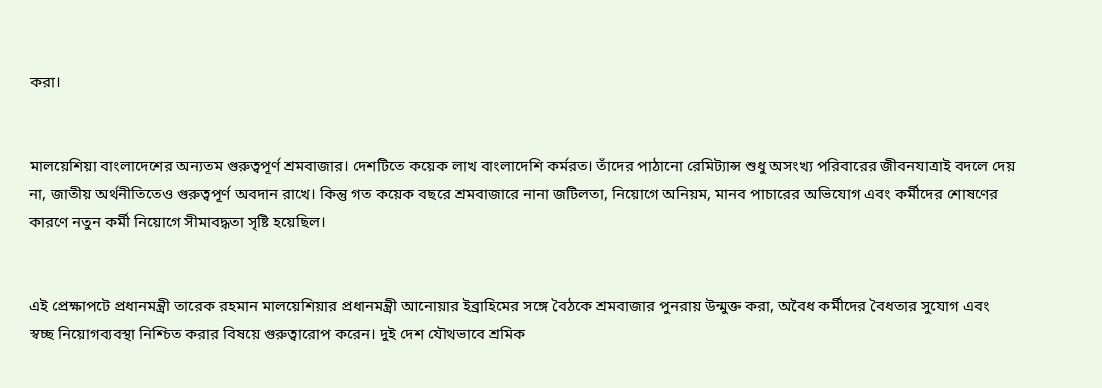করা।


মালয়েশিয়া বাংলাদেশের অন্যতম গুরুত্বপূর্ণ শ্রমবাজার। দেশটিতে কয়েক লাখ বাংলাদেশি কর্মরত। তাঁদের পাঠানো রেমিট্যান্স শুধু অসংখ্য পরিবারের জীবনযাত্রাই বদলে দেয় না, জাতীয় অর্থনীতিতেও গুরুত্বপূর্ণ অবদান রাখে। কিন্তু গত কয়েক বছরে শ্রমবাজারে নানা জটিলতা, নিয়োগে অনিয়ম, মানব পাচারের অভিযোগ এবং কর্মীদের শোষণের কারণে নতুন কর্মী নিয়োগে সীমাবদ্ধতা সৃষ্টি হয়েছিল।


এই প্রেক্ষাপটে প্রধানমন্ত্রী তারেক রহমান মালয়েশিয়ার প্রধানমন্ত্রী আনোয়ার ইব্রাহিমের সঙ্গে বৈঠকে শ্রমবাজার পুনরায় উন্মুক্ত করা, অবৈধ কর্মীদের বৈধতার সুযোগ এবং স্বচ্ছ নিয়োগব্যবস্থা নিশ্চিত করার বিষয়ে গুরুত্বারোপ করেন। দুই দেশ যৌথভাবে শ্রমিক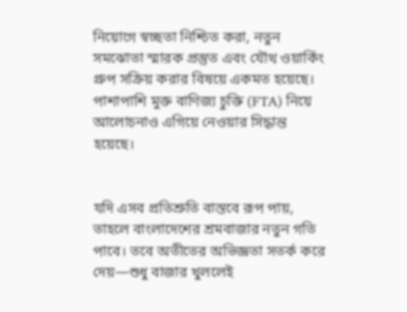নিয়োগে স্বচ্ছতা নিশ্চিত করা, নতুন সমঝোতা স্মারক প্রস্তুত এবং যৌথ ওয়ার্কিং গ্রুপ সক্রিয় করার বিষয়ে একমত হয়েছে। পাশাপাশি মুক্ত বাণিজ্য চুক্তি (FTA) নিয়ে আলোচনাও এগিয়ে নেওয়ার সিদ্ধান্ত হয়েছে।


যদি এসব প্রতিশ্রুতি বাস্তবে রূপ পায়, তাহলে বাংলাদেশের শ্রমবাজার নতুন গতি পাবে। তবে অতীতের অভিজ্ঞতা সতর্ক করে দেয়—শুধু বাজার খুললেই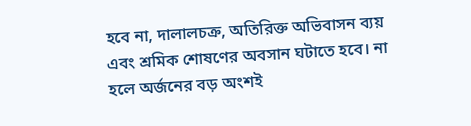হবে না, দালালচক্র, অতিরিক্ত অভিবাসন ব্যয় এবং শ্রমিক শোষণের অবসান ঘটাতে হবে। না হলে অর্জনের বড় অংশই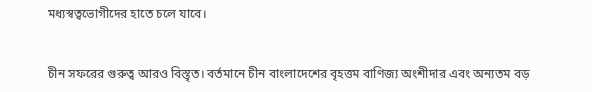মধ্যস্বত্বভোগীদের হাতে চলে যাবে।


চীন সফরের গুরুত্ব আরও বিস্তৃত। বর্তমানে চীন বাংলাদেশের বৃহত্তম বাণিজ্য অংশীদার এবং অন্যতম বড়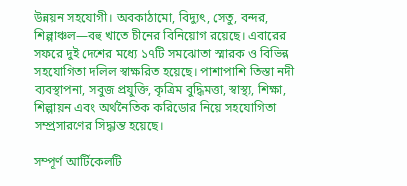উন্নয়ন সহযোগী। অবকাঠামো, বিদ্যুৎ, সেতু, বন্দর, শিল্পাঞ্চল—বহু খাতে চীনের বিনিয়োগ রয়েছে। এবারের সফরে দুই দেশের মধ্যে ১৭টি সমঝোতা স্মারক ও বিভিন্ন সহযোগিতা দলিল স্বাক্ষরিত হয়েছে। পাশাপাশি তিস্তা নদী ব্যবস্থাপনা, সবুজ প্রযুক্তি, কৃত্রিম বুদ্ধিমত্তা, স্বাস্থ্য, শিক্ষা, শিল্পায়ন এবং অর্থনৈতিক করিডোর নিয়ে সহযোগিতা সম্প্রসারণের সিদ্ধান্ত হয়েছে।

সম্পূর্ণ আর্টিকেলটি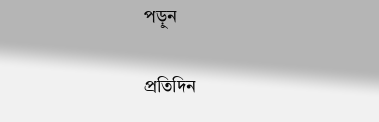পড়ুন

প্রতিদিন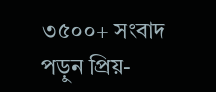৩৫০০+ সংবাদ পড়ুন প্রিয়-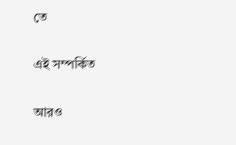তে

এই সম্পর্কিত

আরও